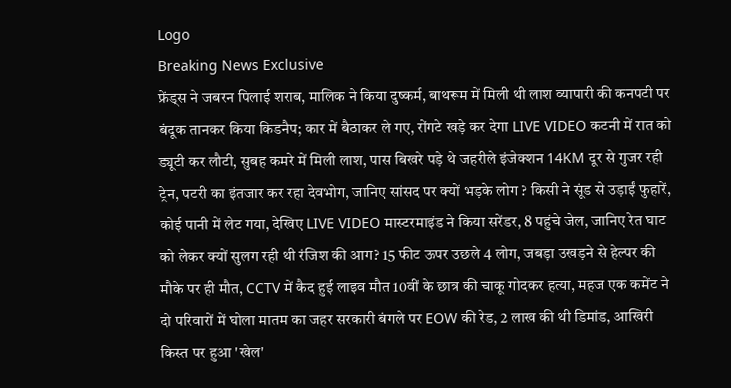Logo
Breaking News Exclusive
फ्रेंड्स ने जबरन पिलाई शराब, मालिक ने किया दुष्कर्म, बाथरूम में मिली थी लाश व्यापारी की कनपटी पर बंदूक तानकर किया किडनैप; कार में बैठाकर ले गए, रोंगटे खड़े कर देगा LIVE VIDEO कटनी में रात को ड्यूटी कर लौटी, सुबह कमरे में मिली लाश, पास बिखरे पड़े थे जहरीले इंजेक्शन 14KM दूर से गुजर रही ट्रेन, पटरी का इंतजार कर रहा देवभोग, जानिए सांसद पर क्यों भड़के लोग ? किसी ने सूंड से उड़ाईं फुहारें, कोई पानी में लेट गया, देखिए LIVE VIDEO मास्टरमाइंड ने किया सरेंडर, 8 पहुंचे जेल, जानिए रेत घाट को लेकर क्यों सुलग रही थी रंजिश की आग? 15 फीट ऊपर उछले 4 लोग, जबड़ा उखड़ने से हेल्पर की मौके पर ही मौत, CCTV में कैद हुई लाइव मौत 10वीं के छात्र की चाकू गोदकर हत्या, महज एक कमेंट ने दो परिवारों में घोला मातम का जहर सरकारी बंगले पर EOW की रेड, 2 लाख की थी डिमांड, आखिरी किस्त पर हुआ 'खेल'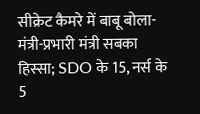सीक्रेट कैमरे में बाबू बोला- मंत्री-प्रभारी मंत्री सबका हिस्सा; SDO के 15, नर्स के 5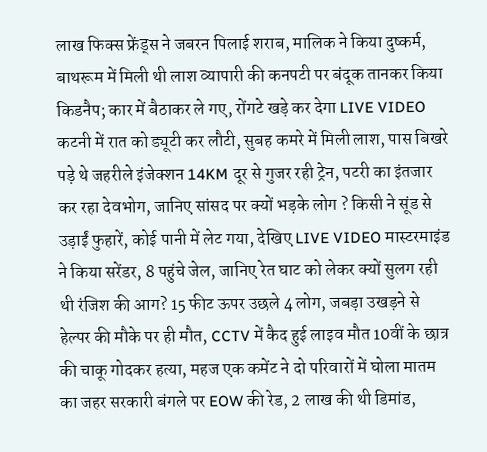लाख फिक्स फ्रेंड्स ने जबरन पिलाई शराब, मालिक ने किया दुष्कर्म, बाथरूम में मिली थी लाश व्यापारी की कनपटी पर बंदूक तानकर किया किडनैप; कार में बैठाकर ले गए, रोंगटे खड़े कर देगा LIVE VIDEO कटनी में रात को ड्यूटी कर लौटी, सुबह कमरे में मिली लाश, पास बिखरे पड़े थे जहरीले इंजेक्शन 14KM दूर से गुजर रही ट्रेन, पटरी का इंतजार कर रहा देवभोग, जानिए सांसद पर क्यों भड़के लोग ? किसी ने सूंड से उड़ाईं फुहारें, कोई पानी में लेट गया, देखिए LIVE VIDEO मास्टरमाइंड ने किया सरेंडर, 8 पहुंचे जेल, जानिए रेत घाट को लेकर क्यों सुलग रही थी रंजिश की आग? 15 फीट ऊपर उछले 4 लोग, जबड़ा उखड़ने से हेल्पर की मौके पर ही मौत, CCTV में कैद हुई लाइव मौत 10वीं के छात्र की चाकू गोदकर हत्या, महज एक कमेंट ने दो परिवारों में घोला मातम का जहर सरकारी बंगले पर EOW की रेड, 2 लाख की थी डिमांड,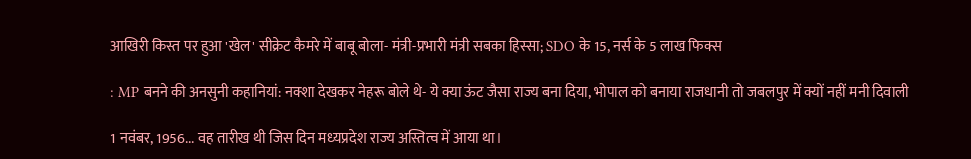आखिरी किस्त पर हुआ 'खेल' सीक्रेट कैमरे में बाबू बोला- मंत्री-प्रभारी मंत्री सबका हिस्सा; SDO के 15, नर्स के 5 लाख फिक्स

: MP बनने की अनसुनी कहानियां: नक्शा देखकर नेहरू बोले थे- ये क्या ऊंट जैसा राज्य बना दिया, भोपाल को बनाया राजधानी तो जबलपुर में क्यों नहीं मनी दिवाली

1 नवंबर, 1956... वह तारीख थी जिस दिन मध्‍यप्रदेश राज्य अस्तित्व में आया था।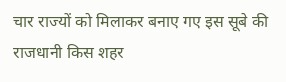चार राज्यों को मिलाकर बनाए गए इस सूबे की राजधानी किस शहर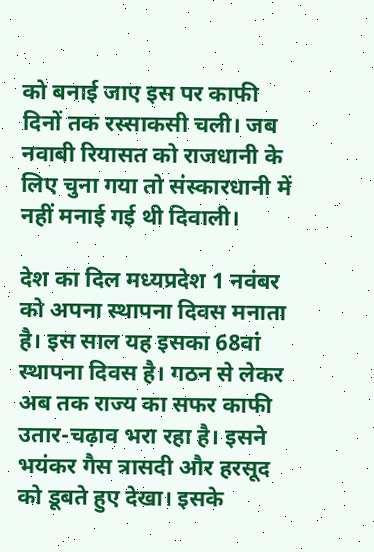को बनाई जाए इस पर काफी दिनों तक रस्साकसी चली। जब नवाबी रियासत को राजधानी के लिए चुना गया तो संस्कारधानी में नहीं मनाई गई थी दिवाली।

देश का दिल मध्‍यप्रदेश 1 नवंबर को अपना स्थापना दिवस मनाता है। इस साल यह इसका 68वां स्‍थापना दिवस है। गठन से लेकर अब तक राज्‍य का सफर काफी उतार-चढ़ाव भरा रहा है। इसने भयंकर गैस त्रासदी और हरसूद को डूबते हुए देखा। इसके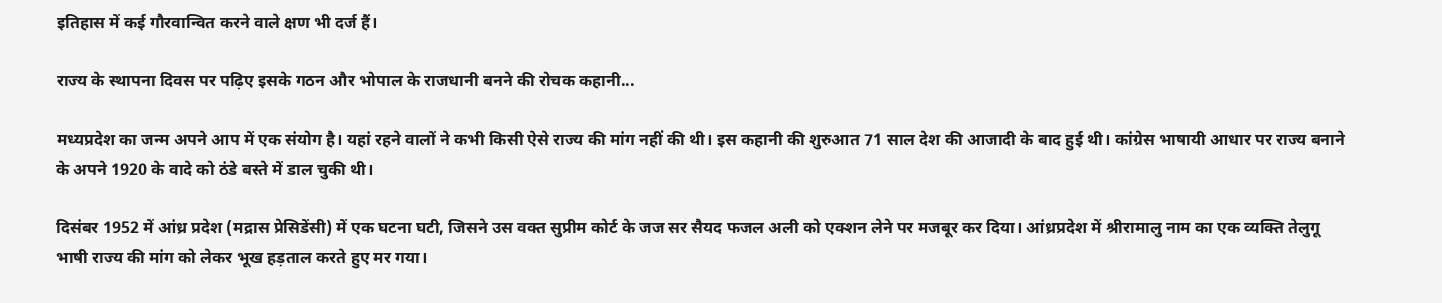इतिहास में कई गौरवान्वित करने वाले क्षण भी दर्ज हैं।

राज्‍य के स्‍थापना दिवस पर पढ़िए इसके गठन और भोपाल के राजधानी बनने की रोचक कहानी...

मध्यप्रदेश का जन्‍म अपने आप में एक संयोग है। यहां रहने वालों ने कभी किसी ऐसे राज्य की मांग नहीं की थी। इस कहानी की शुरुआत 71 साल देश की आजादी के बाद हुई थी। कांग्रेस भाषायी आधार पर राज्‍य बनाने के अपने 1920 के वादे को ठंडे बस्ते में डाल चुकी थी।

दिसंबर 1952 में आंध्र प्रदेश (मद्रास प्रेसिडेंसी) में एक घटना घटी, जिसने उस वक्त सुप्रीम कोर्ट के जज सर सैयद फजल अली को एक्‍शन लेने पर मजबूर कर दिया। आंध्रप्रदेश में श्रीरामालु नाम का एक व्यक्ति तेलुगू भाषी राज्य की मांग को लेकर भूख हड़ताल करते हुए मर गया।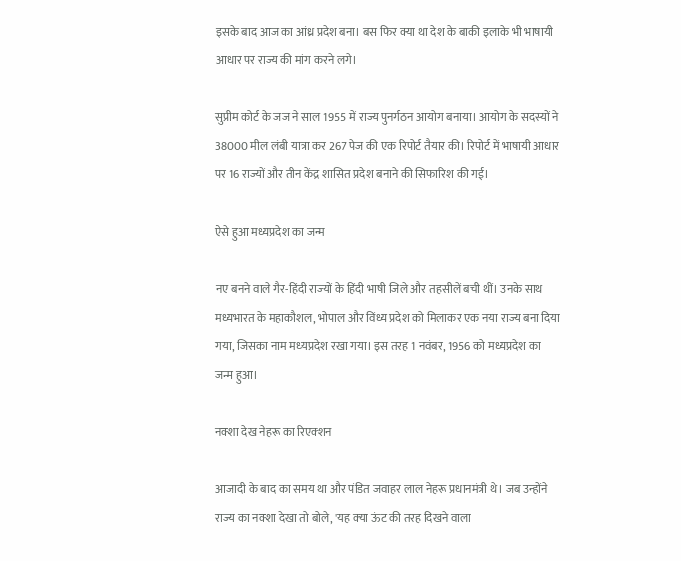इसके बाद आज का आंध्र प्रदेश बना। बस फिर क्या था देश के बाकी इलाके भी भाषायी आधार पर राज्य की मांग करने लगे।

सुप्रीम कोर्ट के जज ने साल 1955 में राज्य पुनर्गठन आयोग बनाया। आयोग के सदस्यों ने 38000 मील लंबी यात्रा कर 267 पेज की एक रिपोर्ट तैयार की। रिपोर्ट में भाषायी आधार पर 16 राज्यों और तीन केंद्र शासित प्रदेश बनाने की सिफारिश की गई।

ऐसे हुआ मध्यप्रदेश का जन्‍म

नए बनने वाले गैर-हिंदी राज्‍यों के हिंदी भाषी जिले और तहसीलें बची थीं। उनके साथ मध्यभारत के महाकौशल, भोपाल और विंध्य प्रदेश को मिलाकर एक नया राज्य बना दिया गया, जिसका नाम मध्‍यप्रदेश रखा गया। इस तरह 1 नवंबर, 1956 को मध्यप्रदेश का जन्म हुआ।

नक्शा देख नेहरू का रिएक्‍शन

आजादी के बाद का समय था और पंडित जवाहर लाल नेहरू प्रधानमंत्री थे। जब उन्होंने राज्य का नक्शा देखा तो बोले, 'यह क्‍या ऊंट की तरह दिखने वाला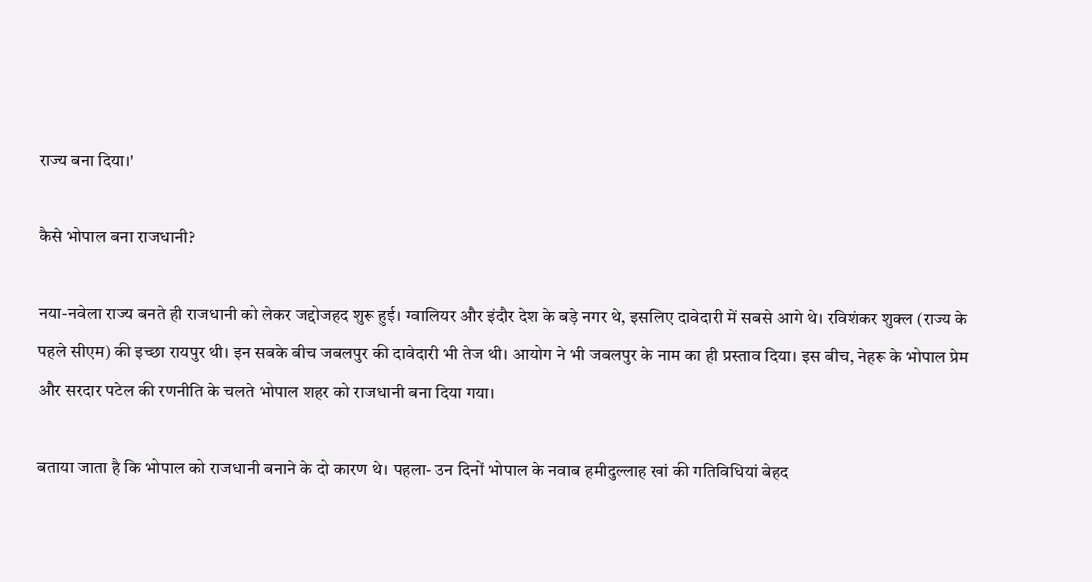राज्‍य बना दिया।'

कैसे भोपाल बना राजधानी?

नया-नवेला राज्‍य बनते ही राजधानी को लेकर जद्दोजहद शुरू हुई। ग्वालियर और इंदौर देश के बड़े नगर थे, इसलिए दावेदारी में सबसे आगे थे। रविशंकर शुक्ल (राज्य के पहले सीएम) की इच्छा रायपुर थी। इन सबके बीच जबलपुर की दावेदारी भी तेज थी। आयोग ने भी जबलपुर के नाम का ही प्रस्ताव दिया। इस बीच, नेहरू के भोपाल प्रेम और सरदार पटेल की रणनीति के चलते भोपाल शहर को राजधानी बना दिया गया।

बताया जाता है कि भोपाल को राजधानी बनाने के दो कारण थे। पहला- उन दिनों भोपाल के नवाब हमीदुल्लाह खां की गतिविधियां बेहद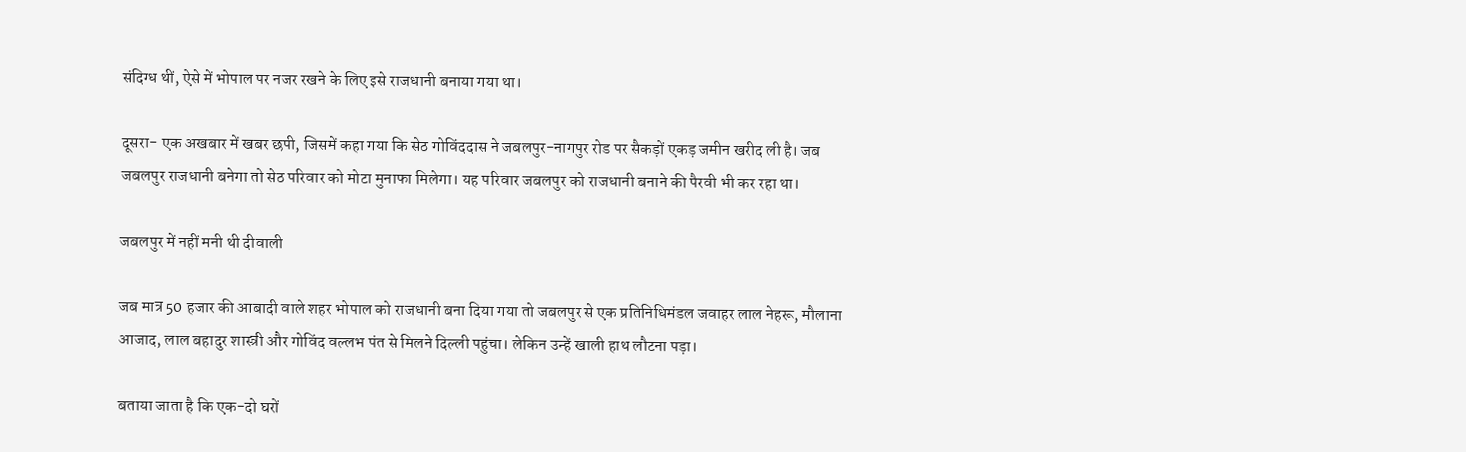संदिग्ध थीं, ऐसे में भोपाल पर नजर रखने के लिए इसे राजधानी बनाया गया था।

दूसरा- एक अखबार में खबर छपी, जिसमें कहा गया कि सेठ गोविंददास ने जबलपुर-नागपुर रोड पर सैकड़ों एकड़ जमीन खरीद ली है। जब जबलपुर राजधानी बनेगा तो सेठ परिवार को मोटा मुनाफा मिलेगा। यह परिवार जबलपुर को राजधानी बनाने की पैरवी भी कर रहा था।

जबलपुर में नहीं मनी थी दीवाली

जब मात्र 50 हजार की आबादी वाले शहर भोपाल को राजधानी बना दिया गया तो जबलपुर से एक प्रतिनिधिमंडल जवाहर लाल नेहरू, मौलाना आजाद, लाल बहादुर शास्‍त्री और गोविंद वल्‍लभ पंत से मिलने दिल्‍ली पहुंचा। लेकिन उन्हें खाली हाथ लौटना पड़ा।

बताया जाता है कि एक-दो घरों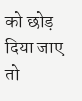को छोड़ दिया जाए तो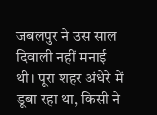जबलपुर ने उस साल दिवाली नहीं मनाई थी। पूरा शहर अंधेरे में डूबा रहा था, किसी ने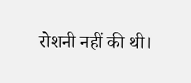रोशनी नहीं की थी।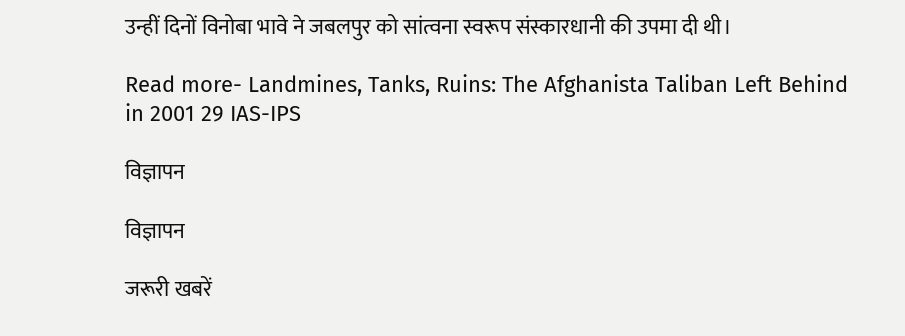उन्हीं दिनों विनोबा भावे ने जबलपुर को सांत्वना स्वरूप संस्कारधानी की उपमा दी थी।

Read more- Landmines, Tanks, Ruins: The Afghanista Taliban Left Behind in 2001 29 IAS-IPS

विज्ञापन

विज्ञापन

जरूरी खबरें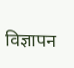विज्ञापन